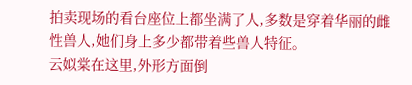拍卖现场的看台座位上都坐满了人,多数是穿着华丽的雌性兽人,她们身上多少都带着些兽人特征。
云姒棠在这里,外形方面倒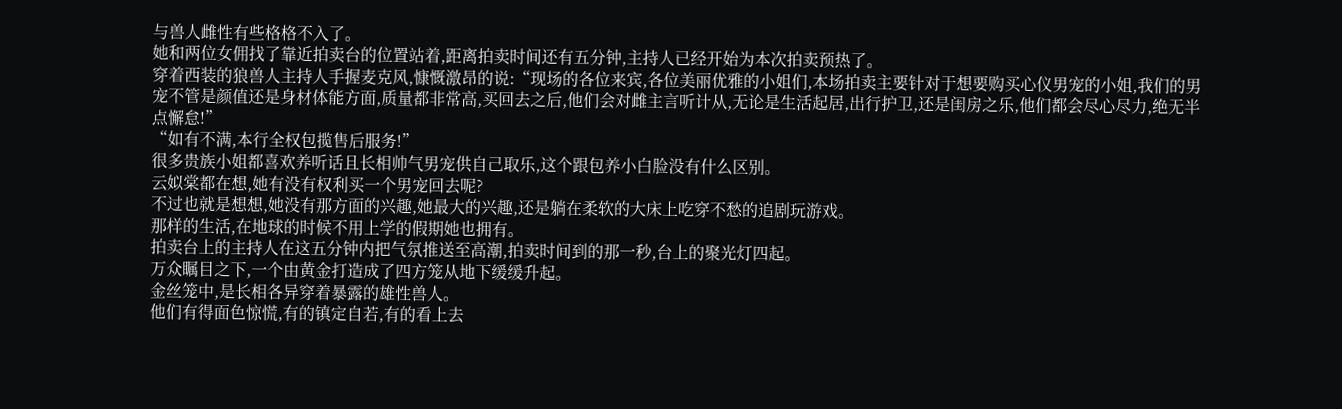与兽人雌性有些格格不入了。
她和两位女佣找了靠近拍卖台的位置站着,距离拍卖时间还有五分钟,主持人已经开始为本次拍卖预热了。
穿着西装的狼兽人主持人手握麦克风,慷慨激昂的说:“现场的各位来宾,各位美丽优雅的小姐们,本场拍卖主要针对于想要购买心仪男宠的小姐,我们的男宠不管是颜值还是身材体能方面,质量都非常高,买回去之后,他们会对雌主言听计从,无论是生活起居,出行护卫,还是闺房之乐,他们都会尽心尽力,绝无半点懈怠!”
“如有不满,本行全权包揽售后服务!”
很多贵族小姐都喜欢养听话且长相帅气男宠供自己取乐,这个跟包养小白脸没有什么区别。
云姒棠都在想,她有没有权利买一个男宠回去呢?
不过也就是想想,她没有那方面的兴趣,她最大的兴趣,还是躺在柔软的大床上吃穿不愁的追剧玩游戏。
那样的生活,在地球的时候不用上学的假期她也拥有。
拍卖台上的主持人在这五分钟内把气氛推送至高潮,拍卖时间到的那一秒,台上的聚光灯四起。
万众瞩目之下,一个由黄金打造成了四方笼从地下缓缓升起。
金丝笼中,是长相各异穿着暴露的雄性兽人。
他们有得面色惊慌,有的镇定自若,有的看上去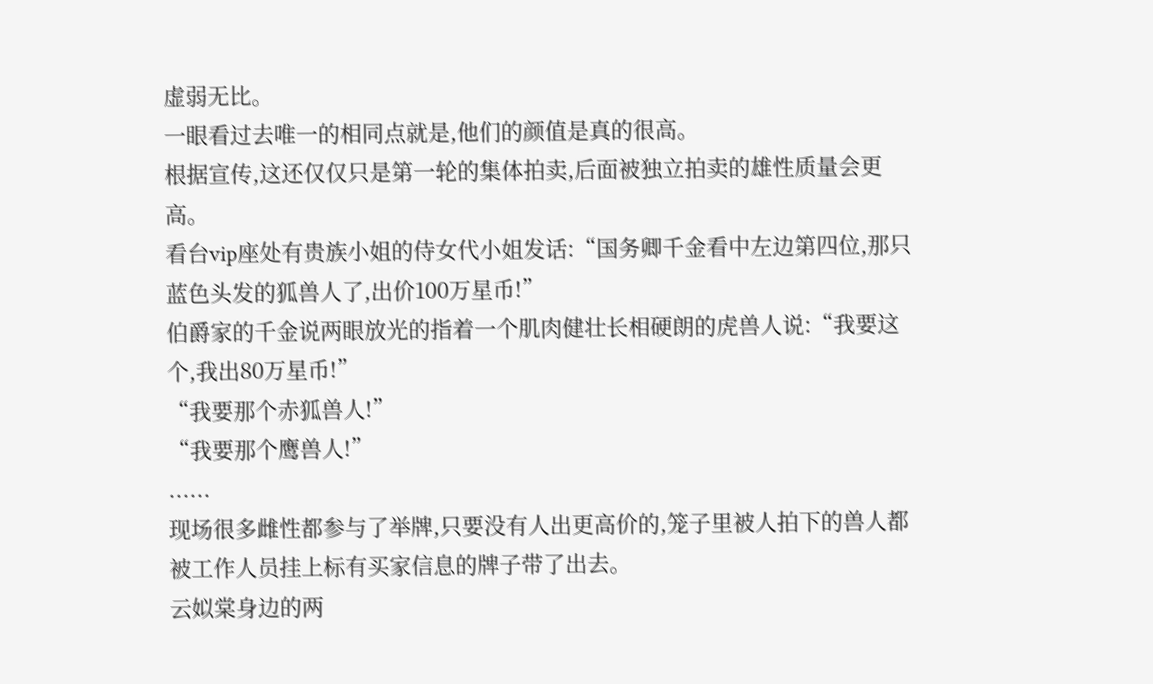虚弱无比。
一眼看过去唯一的相同点就是,他们的颜值是真的很高。
根据宣传,这还仅仅只是第一轮的集体拍卖,后面被独立拍卖的雄性质量会更高。
看台vip座处有贵族小姐的侍女代小姐发话:“国务卿千金看中左边第四位,那只蓝色头发的狐兽人了,出价100万星币!”
伯爵家的千金说两眼放光的指着一个肌肉健壮长相硬朗的虎兽人说:“我要这个,我出80万星币!”
“我要那个赤狐兽人!”
“我要那个鹰兽人!”
......
现场很多雌性都参与了举牌,只要没有人出更高价的,笼子里被人拍下的兽人都被工作人员挂上标有买家信息的牌子带了出去。
云姒棠身边的两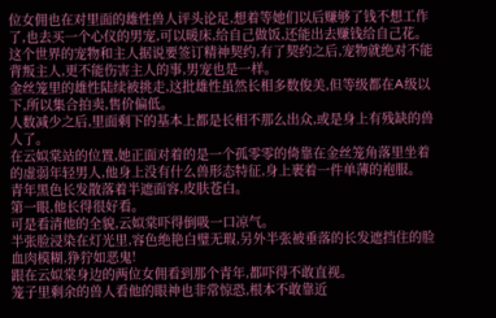位女佣也在对里面的雄性兽人评头论足,想着等她们以后赚够了钱不想工作了,也去买一个心仪的男宠,可以暖床,给自己做饭,还能出去赚钱给自己花。
这个世界的宠物和主人据说要签订精神契约,有了契约之后,宠物就绝对不能背叛主人,更不能伤害主人的事,男宠也是一样。
金丝笼里的雄性陆续被挑走,这批雄性虽然长相多数俊美,但等级都在A级以下,所以集合拍卖,售价偏低。
人数减少之后,里面剩下的基本上都是长相不那么出众,或是身上有残缺的兽人了。
在云姒棠站的位置,她正面对着的是一个孤零零的倚靠在金丝笼角落里坐着的虚弱年轻男人,他身上没有什么兽形态特征,身上裹着一件单薄的袍服。
青年黑色长发散落着半遮面容,皮肤苍白。
第一眼,他长得很好看。
可是看清他的全貌,云姒棠吓得倒吸一口凉气。
半张脸浸染在灯光里,容色绝艳白璧无瑕,另外半张被垂落的长发遮挡住的脸血肉模糊,狰狞如恶鬼!
跟在云姒棠身边的两位女佣看到那个青年,都吓得不敢直视。
笼子里剩余的兽人看他的眼神也非常惊恐,根本不敢靠近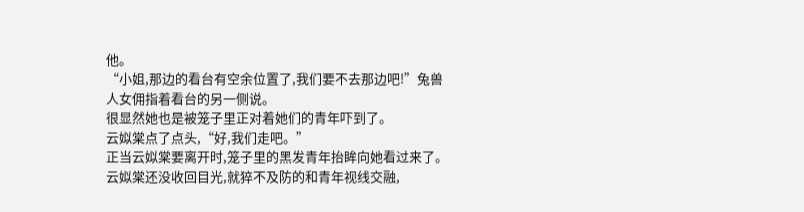他。
“小姐,那边的看台有空余位置了,我们要不去那边吧!”兔兽人女佣指着看台的另一侧说。
很显然她也是被笼子里正对着她们的青年吓到了。
云姒棠点了点头,“好,我们走吧。”
正当云姒棠要离开时,笼子里的黑发青年抬眸向她看过来了。
云姒棠还没收回目光,就猝不及防的和青年视线交融,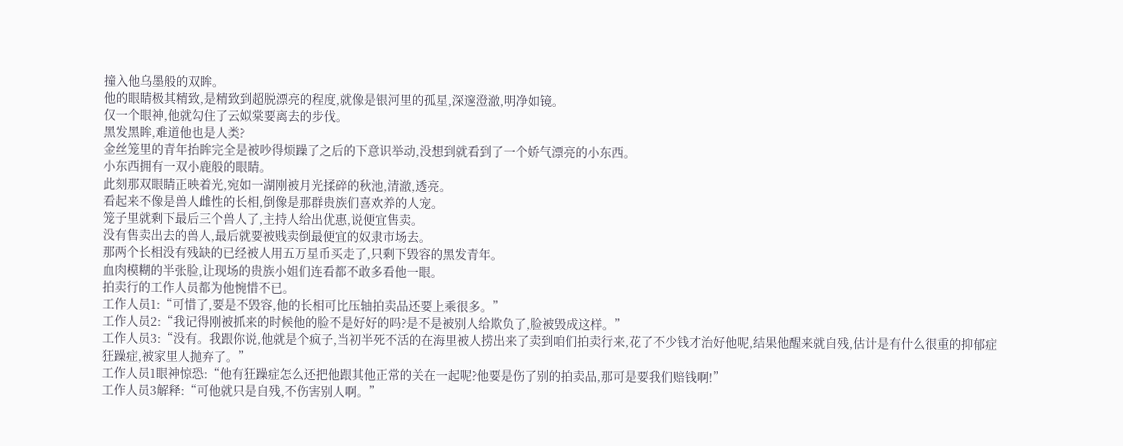撞入他乌墨般的双眸。
他的眼睛极其精致,是精致到超脱漂亮的程度,就像是银河里的孤星,深邃澄澈,明净如镜。
仅一个眼神,他就勾住了云姒棠要离去的步伐。
黑发黑眸,难道他也是人类?
金丝笼里的青年抬眸完全是被吵得烦躁了之后的下意识举动,没想到就看到了一个娇气漂亮的小东西。
小东西拥有一双小鹿般的眼睛。
此刻那双眼睛正映着光,宛如一湖刚被月光揉碎的秋池,清澈,透亮。
看起来不像是兽人雌性的长相,倒像是那群贵族们喜欢养的人宠。
笼子里就剩下最后三个兽人了,主持人给出优惠,说便宜售卖。
没有售卖出去的兽人,最后就要被贱卖倒最便宜的奴隶市场去。
那两个长相没有残缺的已经被人用五万星币买走了,只剩下毁容的黑发青年。
血肉模糊的半张脸,让现场的贵族小姐们连看都不敢多看他一眼。
拍卖行的工作人员都为他惋惜不已。
工作人员1:“可惜了,要是不毁容,他的长相可比压轴拍卖品还要上乘很多。”
工作人员2:“我记得刚被抓来的时候他的脸不是好好的吗?是不是被别人给欺负了,脸被毁成这样。”
工作人员3:“没有。我跟你说,他就是个疯子,当初半死不活的在海里被人捞出来了卖到咱们拍卖行来,花了不少钱才治好他呢,结果他醒来就自残,估计是有什么很重的抑郁症狂躁症,被家里人抛弃了。”
工作人员1眼神惊恐:“他有狂躁症怎么还把他跟其他正常的关在一起呢?他要是伤了别的拍卖品,那可是要我们赔钱啊!”
工作人员3解释:“可他就只是自残,不伤害别人啊。”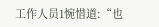工作人员1惋惜道:“也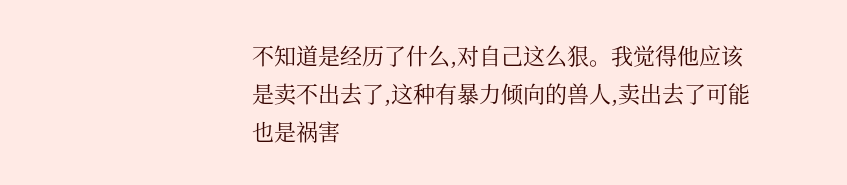不知道是经历了什么,对自己这么狠。我觉得他应该是卖不出去了,这种有暴力倾向的兽人,卖出去了可能也是祸害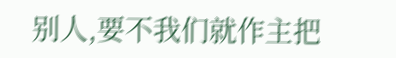别人,要不我们就作主把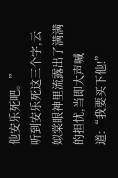他安乐死吧。”
听到安乐死这三个字,云姒棠眼神里流露出了满满的担忧,当即大声喊道:“我要买下他!”